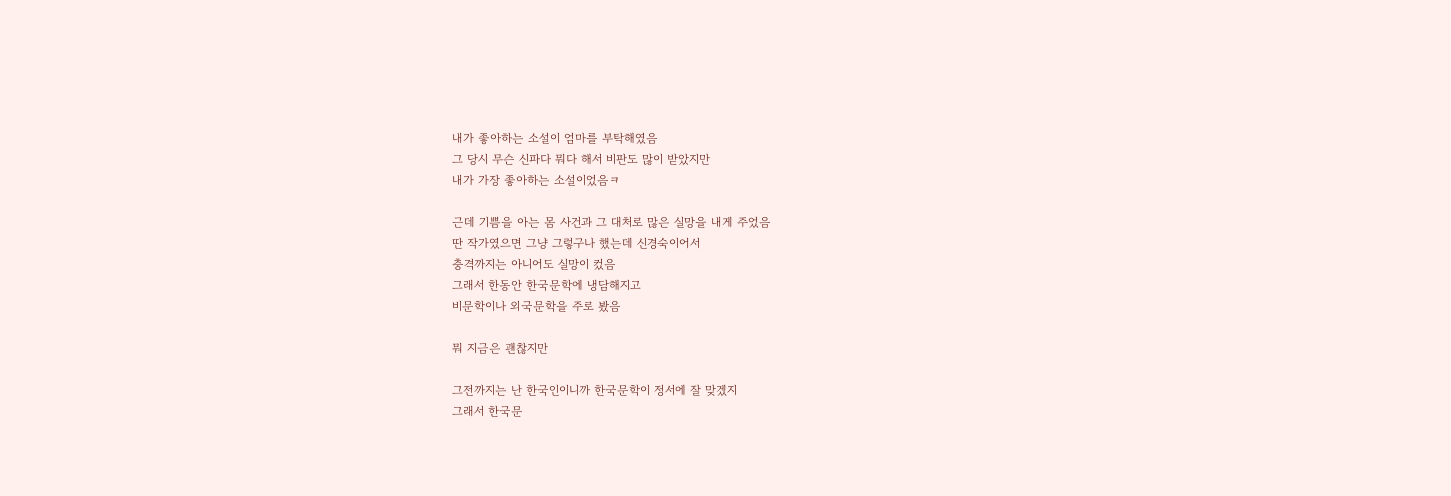내가 좋아하는 소설이 엄마를 부탁해였음
그 당시 무슨 신파다 뭐다 해서 비판도 많이 받았지만
내가 가장 좋아하는 소설이었음ㅋ

근데 기쁨을 아는 몸 사건과 그 대처로 많은 실망을 내게 주었음
딴 작가였으면 그냥 그렇구나 했는데 신경숙이어서
충격까지는 아니어도 실망이 컸음
그래서 한동안 한국문학에 냉담해지고
비문학이나 외국문학을 주로 봤음

뭐 지금은 괜찮지만

그전까지는 난 한국인이니까 한국문학이 정서에 잘 맞겠지
그래서 한국문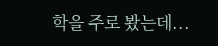학을 주로 봤는데...